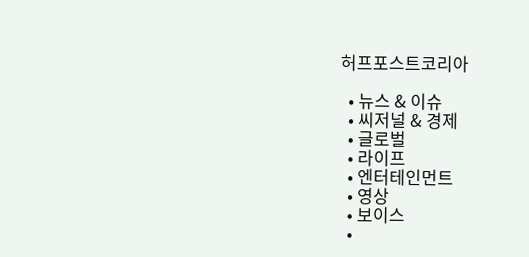허프포스트코리아

  • 뉴스 & 이슈
  • 씨저널 & 경제
  • 글로벌
  • 라이프
  • 엔터테인먼트
  • 영상
  • 보이스
  •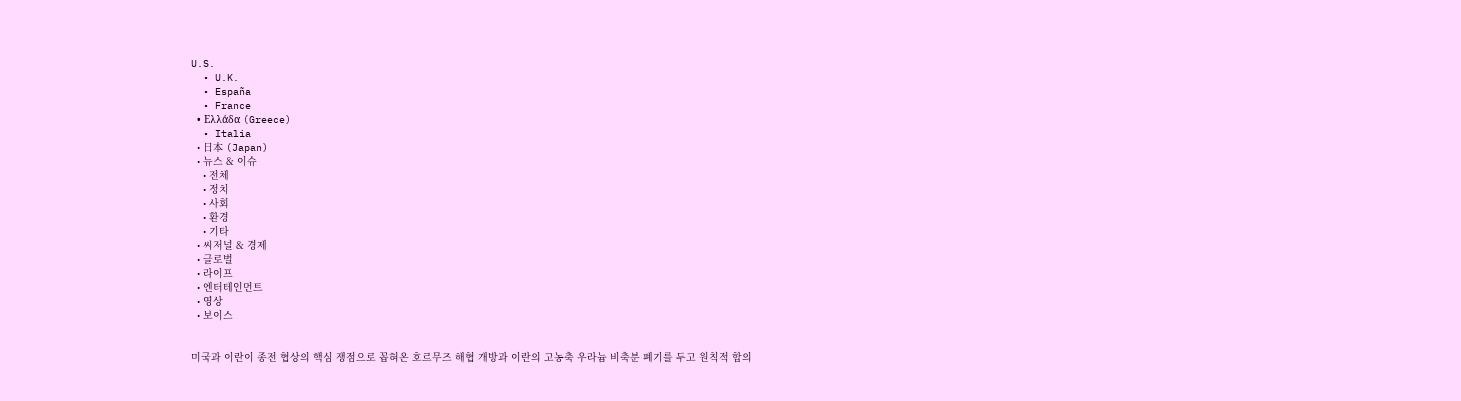U.S.
  • U.K.
  • España
  • France
  • Ελλάδα (Greece)
  • Italia
  • 日本 (Japan)
  • 뉴스 & 이슈
    • 전체
    • 정치
    • 사회
    • 환경
    • 기타
  • 씨저널 & 경제
  • 글로벌
  • 라이프
  • 엔터테인먼트
  • 영상
  • 보이스


미국과 이란이 종전 협상의 핵심 쟁점으로 꼽혀온 호르무즈 해협 개방과 이란의 고농축 우라늄 비축분 폐기를 두고 원칙적 합의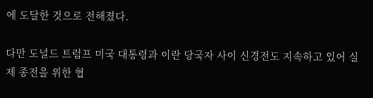에 도달한 것으로 전해졌다.

다만 도널드 트럼프 미국 대통령과 이란 당국자 사이 신경전도 지속하고 있어 실제 종전을 위한 협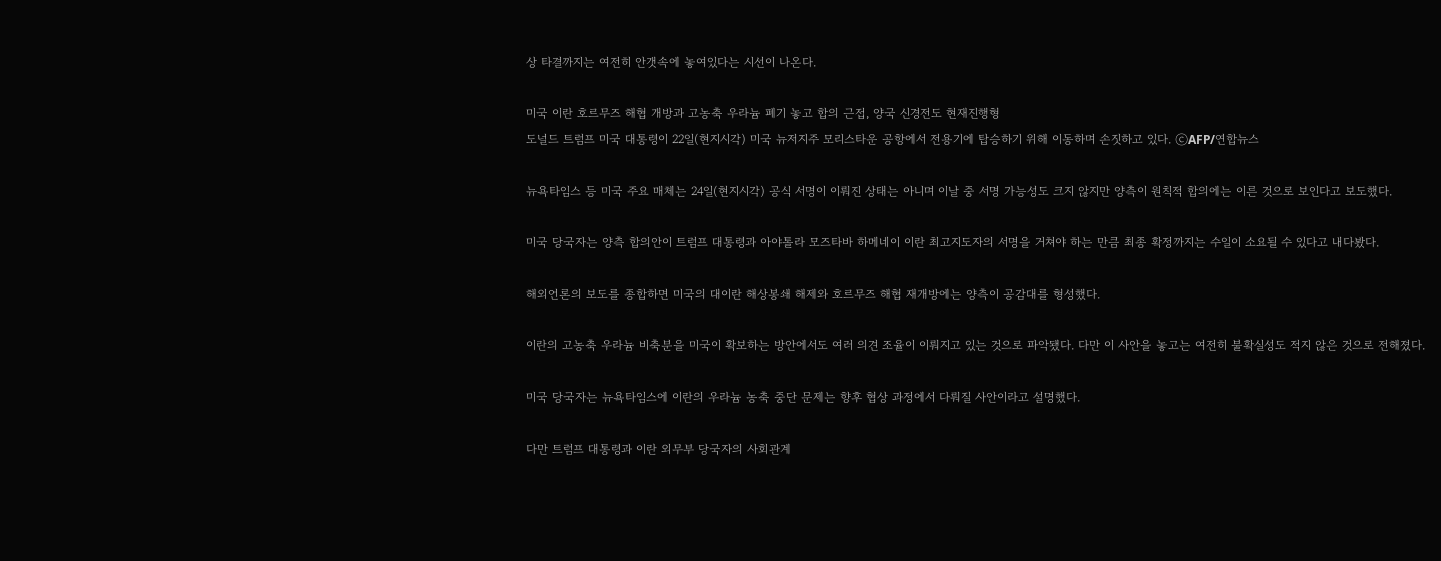상 타결까지는 여전히 안갯속에 놓여있다는 시선이 나온다.

미국 이란 호르무즈 해협 개방과 고농축 우라늄 폐기 놓고 합의 근접, 양국 신경전도 현재진행형
도널드 트럼프 미국 대통령이 22일(현지시각) 미국 뉴저지주 모리스타운 공항에서 전용기에 탑승하기 위해 이동하며 손짓하고 있다. ⓒAFP/연합뉴스

뉴욕타임스 등 미국 주요 매체는 24일(현지시각) 공식 서명이 이뤄진 상태는 아니며 이날 중 서명 가능성도 크지 않지만 양측이 원칙적 합의에는 이른 것으로 보인다고 보도했다.

미국 당국자는 양측 합의안이 트럼프 대통령과 아야톨라 모즈타바 하메네이 이란 최고지도자의 서명을 거쳐야 하는 만큼 최종 확정까지는 수일이 소요될 수 있다고 내다봤다.

해외언론의 보도를 종합하면 미국의 대이란 해상봉쇄 해제와 호르무즈 해협 재개방에는 양측이 공감대를 형성했다.

이란의 고농축 우라늄 비축분을 미국이 확보하는 방안에서도 여러 의견 조율이 이뤄지고 있는 것으로 파악됐다. 다만 이 사안을 놓고는 여전히 불확실성도 적지 않은 것으로 전해졌다.

미국 당국자는 뉴욕타임스에 이란의 우라늄 농축 중단 문제는 향후 협상 과정에서 다뤄질 사안이라고 설명했다.

다만 트럼프 대통령과 이란 외무부 당국자의 사회관계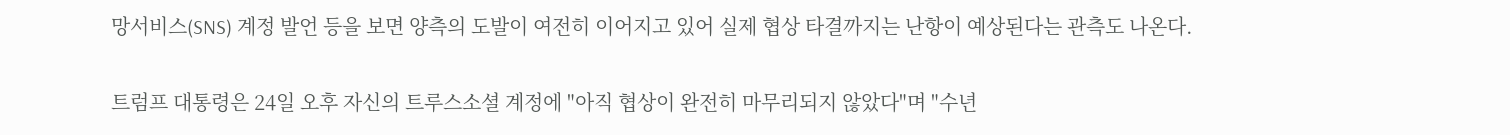망서비스(SNS) 계정 발언 등을 보면 양측의 도발이 여전히 이어지고 있어 실제 협상 타결까지는 난항이 예상된다는 관측도 나온다.

트럼프 대통령은 24일 오후 자신의 트루스소셜 계정에 "아직 협상이 완전히 마무리되지 않았다"며 "수년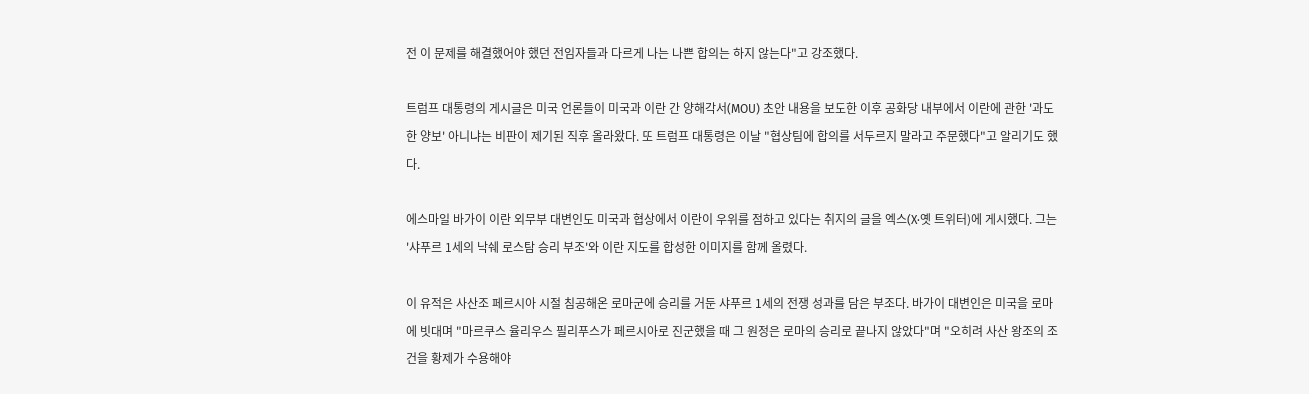전 이 문제를 해결했어야 했던 전임자들과 다르게 나는 나쁜 합의는 하지 않는다"고 강조했다.

트럼프 대통령의 게시글은 미국 언론들이 미국과 이란 간 양해각서(MOU) 초안 내용을 보도한 이후 공화당 내부에서 이란에 관한 '과도한 양보' 아니냐는 비판이 제기된 직후 올라왔다. 또 트럼프 대통령은 이날 "협상팀에 합의를 서두르지 말라고 주문했다"고 알리기도 했다.

에스마일 바가이 이란 외무부 대변인도 미국과 협상에서 이란이 우위를 점하고 있다는 취지의 글을 엑스(X·옛 트위터)에 게시했다. 그는 '샤푸르 1세의 낙쉐 로스탐 승리 부조'와 이란 지도를 합성한 이미지를 함께 올렸다.

이 유적은 사산조 페르시아 시절 침공해온 로마군에 승리를 거둔 샤푸르 1세의 전쟁 성과를 담은 부조다. 바가이 대변인은 미국을 로마에 빗대며 "마르쿠스 율리우스 필리푸스가 페르시아로 진군했을 때 그 원정은 로마의 승리로 끝나지 않았다"며 "오히려 사산 왕조의 조건을 황제가 수용해야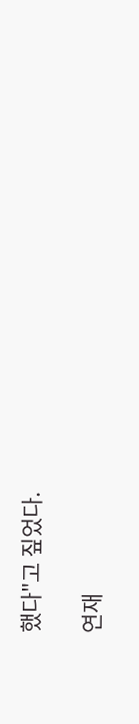했다"고 짚었다.

연재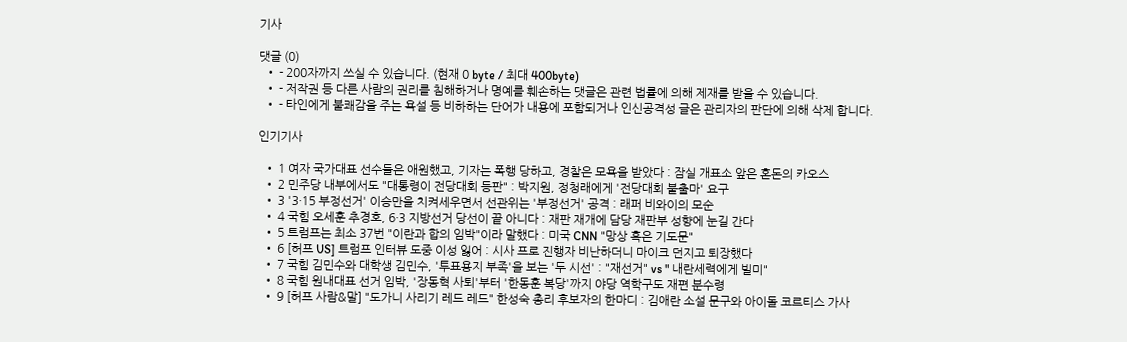기사

댓글 (0)
  • - 200자까지 쓰실 수 있습니다. (현재 0 byte / 최대 400byte)
  • - 저작권 등 다른 사람의 권리를 침해하거나 명예를 훼손하는 댓글은 관련 법률에 의해 제재를 받을 수 있습니다.
  • - 타인에게 불쾌감을 주는 욕설 등 비하하는 단어가 내용에 포함되거나 인신공격성 글은 관리자의 판단에 의해 삭제 합니다.

인기기사

  • 1 여자 국가대표 선수들은 애원했고, 기자는 폭행 당하고, 경찰은 모욕을 받았다 : 잠실 개표소 앞은 혼돈의 카오스
  • 2 민주당 내부에서도 "대통령이 전당대회 등판" : 박지원, 정청래에게 '전당대회 불출마' 요구
  • 3 '3·15 부정선거' 이승만을 치켜세우면서 선관위는 '부정선거' 공격 : 래퍼 비와이의 모순
  • 4 국힘 오세훈 추경호, 6·3 지방선거 당선이 끝 아니다 : 재판 재개에 담당 재판부 성향에 눈길 간다
  • 5 트럼프는 최소 37번 "이란과 합의 임박"이라 말했다 : 미국 CNN "망상 혹은 기도문"
  • 6 [허프 US] 트럼프 인터뷰 도중 이성 잃어 : 시사 프로 진행자 비난하더니 마이크 던지고 퇴장했다
  • 7 국힘 김민수와 대학생 김민수, '투표용지 부족'을 보는 '두 시선' : "재선거" vs " 내란세력에게 빌미"
  • 8 국힘 원내대표 선거 임박, '장동혁 사퇴'부터 '한동훈 복당'까지 야당 역학구도 재편 분수령
  • 9 [허프 사람&말] "도가니 사리기 레드 레드" 한성숙 총리 후보자의 한마디 : 김애란 소설 문구와 아이돌 코르티스 가사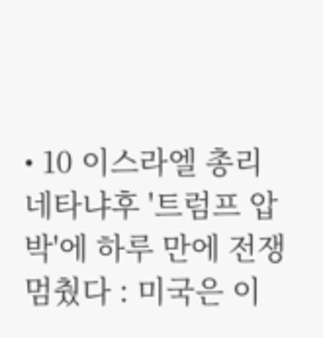• 10 이스라엘 총리 네타냐후 '트럼프 압박'에 하루 만에 전쟁 멈췄다 : 미국은 이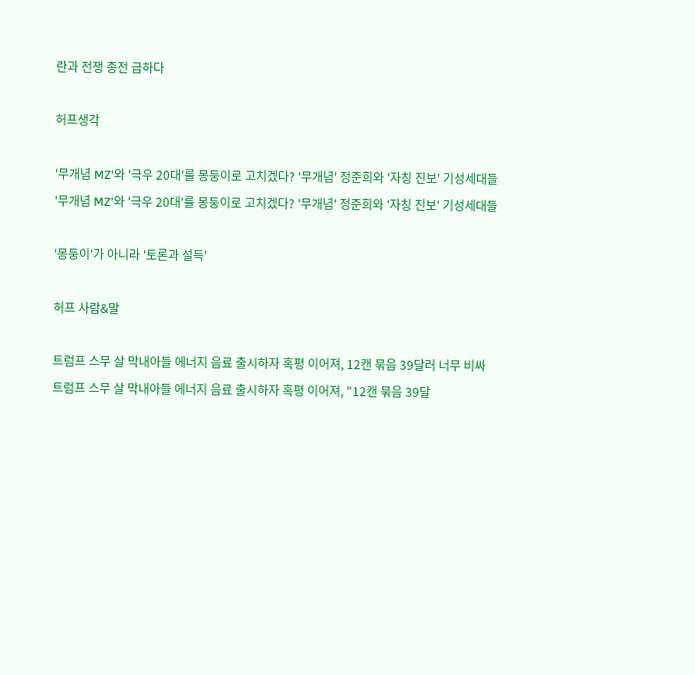란과 전쟁 종전 급하다

허프생각

'무개념 MZ'와 '극우 20대'를 몽둥이로 고치겠다? '무개념' 정준희와 '자칭 진보' 기성세대들
'무개념 MZ'와 '극우 20대'를 몽둥이로 고치겠다? '무개념' 정준희와 '자칭 진보' 기성세대들

'몽둥이'가 아니라 '토론과 설득'

허프 사람&말

트럼프 스무 살 막내아들 에너지 음료 출시하자 혹평 이어져, 12캔 묶음 39달러 너무 비싸
트럼프 스무 살 막내아들 에너지 음료 출시하자 혹평 이어져, "12캔 묶음 39달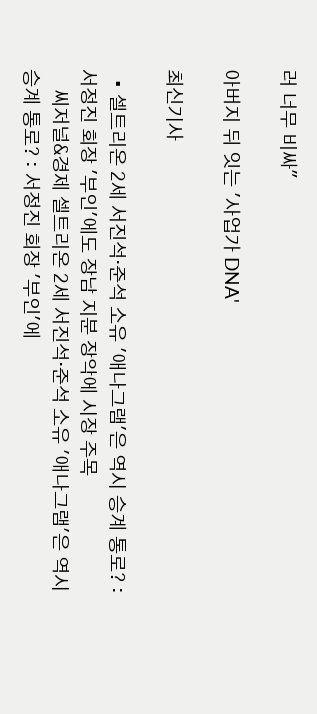러 너무 비싸"

아버지 뒤 잇는 '사업가 DNA'

최신기사

  • 셀트리온 2세 서진석·준석 소유 '애나그램'은 역시 승계 통로? : 서정진 회장 '부인'에도 장남 지분 장악에 시장 주목
    씨저널&경제 셀트리온 2세 서진석·준석 소유 '애나그램'은 역시 승계 통로? : 서정진 회장 '부인'에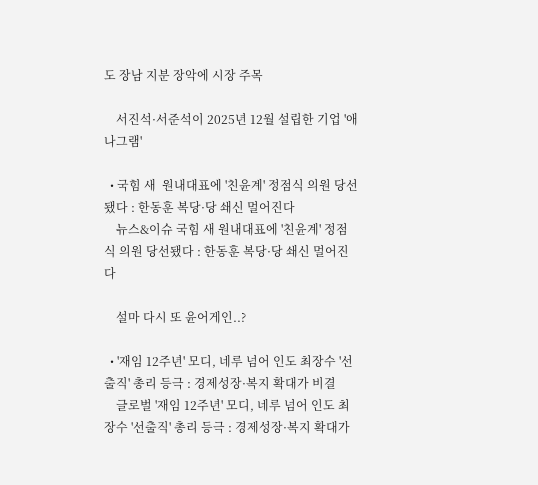도 장남 지분 장악에 시장 주목

    서진석·서준석이 2025년 12월 설립한 기업 '애나그램'

  • 국힘 새  원내대표에 '친윤계' 정점식 의원 당선됐다 : 한동훈 복당·당 쇄신 멀어진다
    뉴스&이슈 국힘 새 원내대표에 '친윤계' 정점식 의원 당선됐다 : 한동훈 복당·당 쇄신 멀어진다

    설마 다시 또 윤어게인..?

  • '재임 12주년' 모디, 네루 넘어 인도 최장수 '선출직' 총리 등극 : 경제성장·복지 확대가 비결
    글로벌 '재임 12주년' 모디, 네루 넘어 인도 최장수 '선출직' 총리 등극 : 경제성장·복지 확대가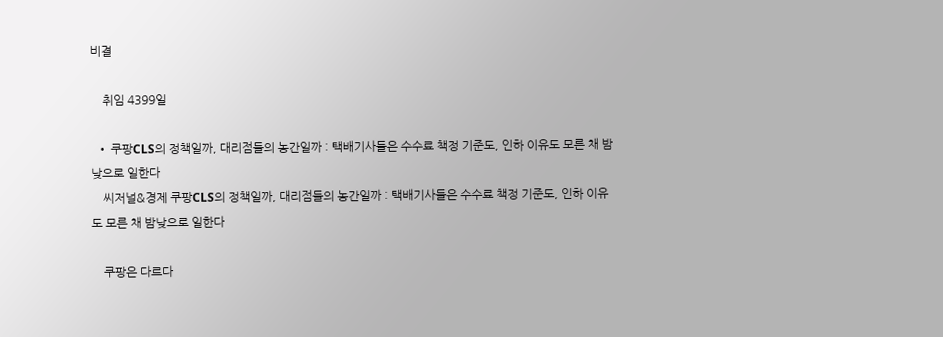비결

    취임 4399일

  • 쿠팡CLS의 정책일까, 대리점들의 농간일까 : 택배기사들은 수수료 책정 기준도, 인하 이유도 모른 채 밤낮으로 일한다
    씨저널&경제 쿠팡CLS의 정책일까, 대리점들의 농간일까 : 택배기사들은 수수료 책정 기준도, 인하 이유도 모른 채 밤낮으로 일한다

    쿠팡은 다르다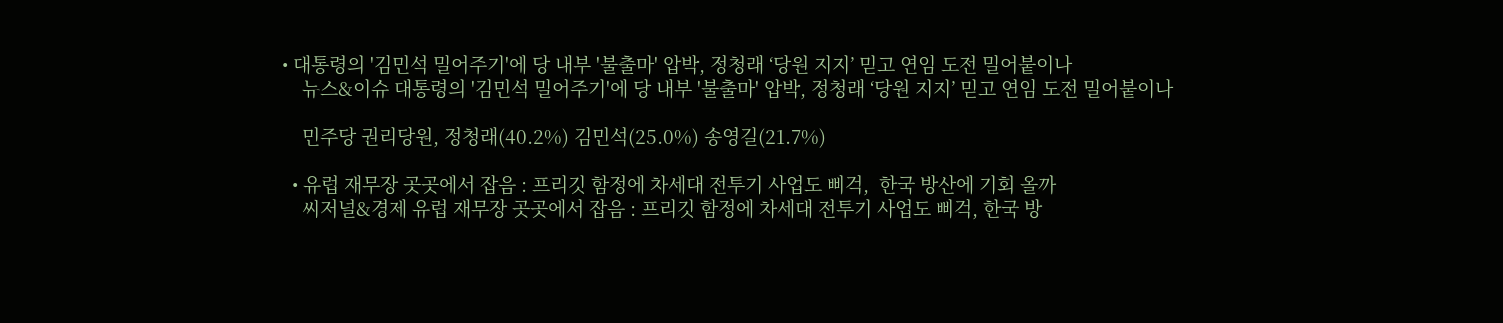• 대통령의 '김민석 밀어주기'에 당 내부 '불출마' 압박, 정청래 ‘당원 지지’ 믿고 연임 도전 밀어붙이나
    뉴스&이슈 대통령의 '김민석 밀어주기'에 당 내부 '불출마' 압박, 정청래 ‘당원 지지’ 믿고 연임 도전 밀어붙이나

    민주당 권리당원, 정청래(40.2%) 김민석(25.0%) 송영길(21.7%)

  • 유럽 재무장 곳곳에서 잡음 : 프리깃 함정에 차세대 전투기 사업도 삐걱,  한국 방산에 기회 올까
    씨저널&경제 유럽 재무장 곳곳에서 잡음 : 프리깃 함정에 차세대 전투기 사업도 삐걱, 한국 방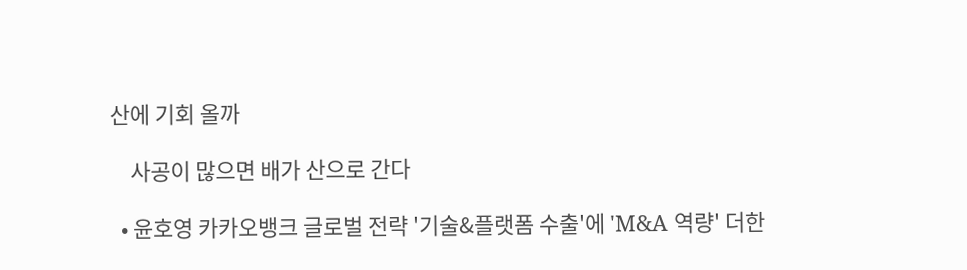산에 기회 올까

    사공이 많으면 배가 산으로 간다

  • 윤호영 카카오뱅크 글로벌 전략 '기술&플랫폼 수출'에 'M&A 역량' 더한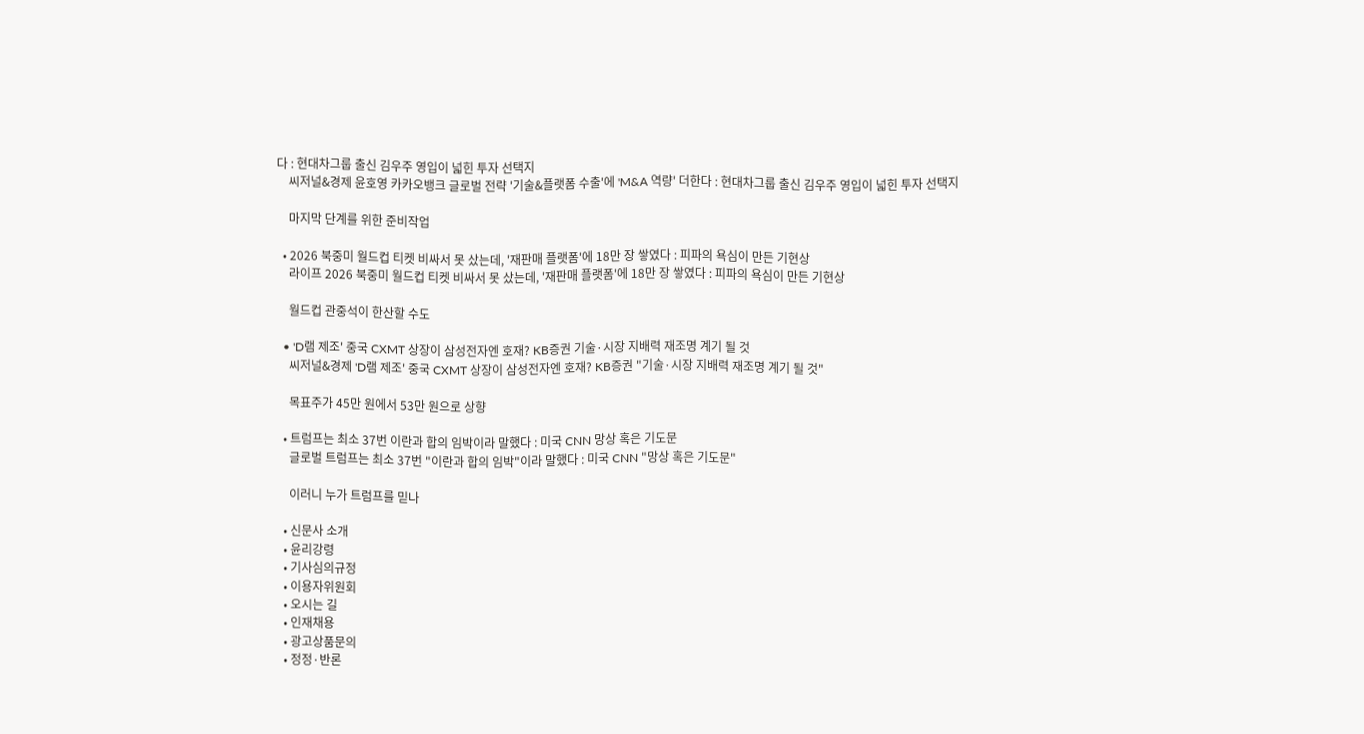다 : 현대차그룹 출신 김우주 영입이 넓힌 투자 선택지
    씨저널&경제 윤호영 카카오뱅크 글로벌 전략 '기술&플랫폼 수출'에 'M&A 역량' 더한다 : 현대차그룹 출신 김우주 영입이 넓힌 투자 선택지

    마지막 단계를 위한 준비작업

  • 2026 북중미 월드컵 티켓 비싸서 못 샀는데, '재판매 플랫폼'에 18만 장 쌓였다 : 피파의 욕심이 만든 기현상
    라이프 2026 북중미 월드컵 티켓 비싸서 못 샀는데, '재판매 플랫폼'에 18만 장 쌓였다 : 피파의 욕심이 만든 기현상

    월드컵 관중석이 한산할 수도

  • 'D램 제조' 중국 CXMT 상장이 삼성전자엔 호재? KB증권 기술·시장 지배력 재조명 계기 될 것
    씨저널&경제 'D램 제조' 중국 CXMT 상장이 삼성전자엔 호재? KB증권 "기술·시장 지배력 재조명 계기 될 것"

    목표주가 45만 원에서 53만 원으로 상향

  • 트럼프는 최소 37번 이란과 합의 임박이라 말했다 : 미국 CNN 망상 혹은 기도문
    글로벌 트럼프는 최소 37번 "이란과 합의 임박"이라 말했다 : 미국 CNN "망상 혹은 기도문"

    이러니 누가 트럼프를 믿나

  • 신문사 소개
  • 윤리강령
  • 기사심의규정
  • 이용자위원회
  • 오시는 길
  • 인재채용
  • 광고상품문의
  • 정정·반론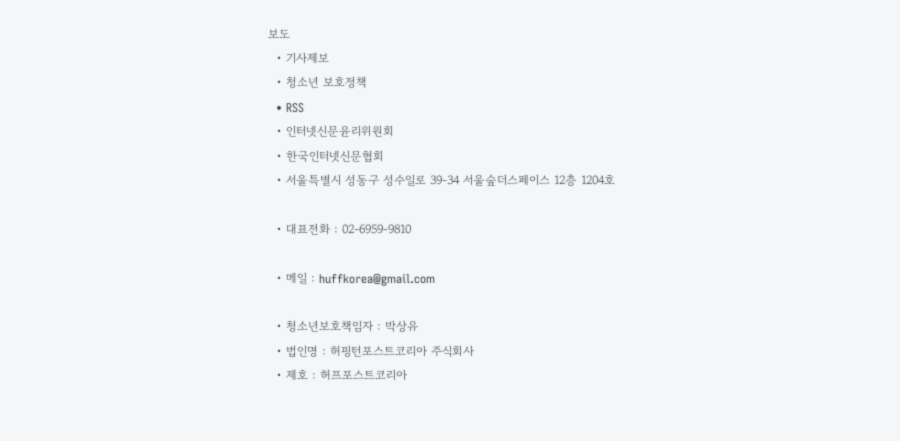보도
  • 기사제보
  • 청소년 보호정책
  • RSS
  • 인터넷신문윤리위원회
  • 한국인터넷신문협회
  • 서울특별시 성동구 성수일로 39-34 서울숲더스페이스 12층 1204호

  • 대표전화 : 02-6959-9810

  • 메일 : huffkorea@gmail.com

  • 청소년보호책임자 : 박상유
  • 법인명 : 허핑턴포스트코리아 주식회사
  • 제호 : 허프포스트코리아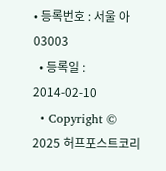• 등록번호 : 서울 아 03003
  • 등록일 : 2014-02-10
  • Copyright © 2025 허프포스트코리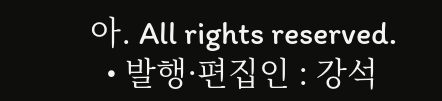아. All rights reserved.
  • 발행·편집인 : 강석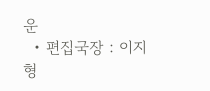운
  • 편집국장 : 이지형